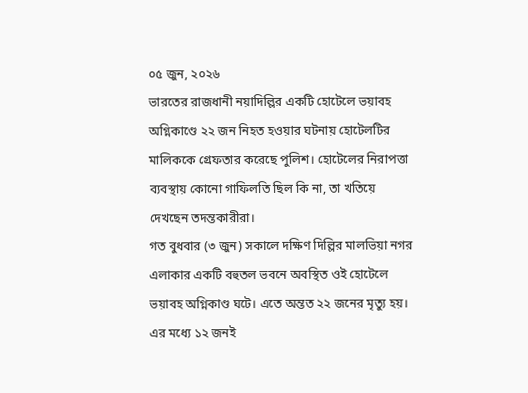০৫ জুন, ২০২৬
ভারতের রাজধানী নয়াদিল্লির একটি হোটেলে ভয়াবহ অগ্নিকাণ্ডে ২২ জন নিহত হওয়ার ঘটনায় হোটেলটির মালিককে গ্রেফতার করেছে পুলিশ। হোটেলের নিরাপত্তা ব্যবস্থায় কোনো গাফিলতি ছিল কি না, তা খতিয়ে দেখছেন তদন্তকারীরা।
গত বুধবার (৩ জুন) সকালে দক্ষিণ দিল্লির মালভিয়া নগর এলাকার একটি বহুতল ভবনে অবস্থিত ওই হোটেলে ভয়াবহ অগ্নিকাণ্ড ঘটে। এতে অন্তত ২২ জনের মৃত্যু হয়। এর মধ্যে ১২ জনই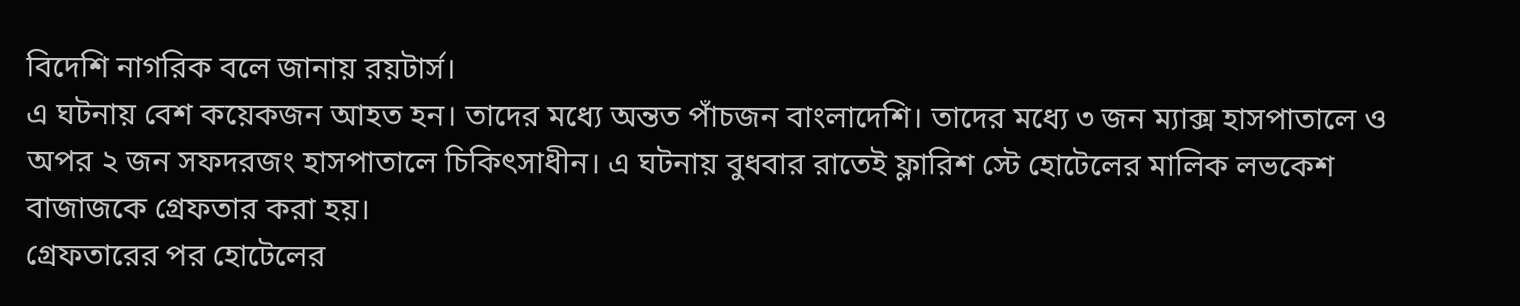বিদেশি নাগরিক বলে জানায় রয়টার্স।
এ ঘটনায় বেশ কয়েকজন আহত হন। তাদের মধ্যে অন্তত পাঁচজন বাংলাদেশি। তাদের মধ্যে ৩ জন ম্যাক্স হাসপাতালে ও অপর ২ জন সফদরজং হাসপাতালে চিকিৎসাধীন। এ ঘটনায় বুধবার রাতেই ফ্লারিশ স্টে হোটেলের মালিক লভকেশ বাজাজকে গ্রেফতার করা হয়।
গ্রেফতারের পর হোটেলের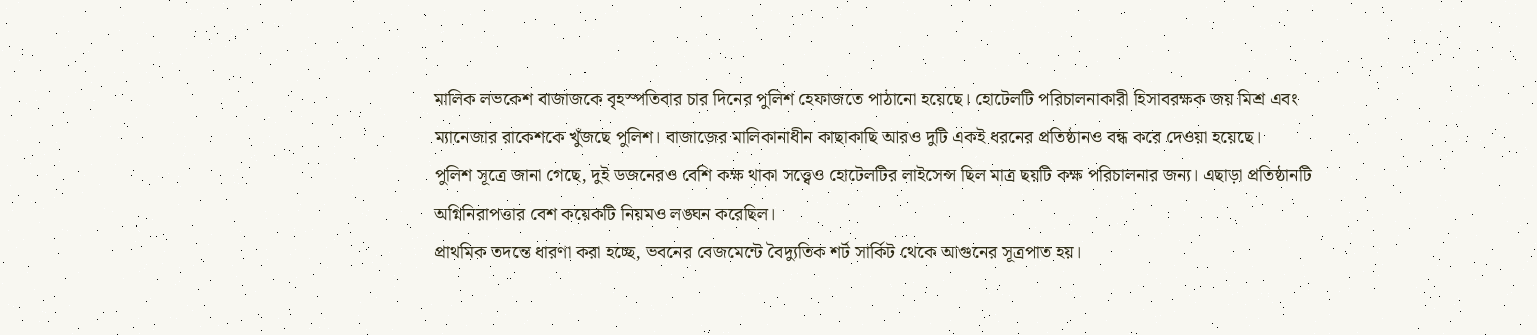মালিক লভকেশ বাজাজকে বৃহস্পতিবার চার দিনের পুলিশ হেফাজতে পাঠানো হয়েছে। হোটেলটি পরিচালনাকারী হিসাবরক্ষক জয় মিশ্র এবং ম্যানেজার রাকেশকে খুঁজছে পুলিশ। বাজাজের মালিকানাধীন কাছাকাছি আরও দুটি একই ধরনের প্রতিষ্ঠানও বন্ধ করে দেওয়া হয়েছে।
পুলিশ সূত্রে জানা গেছে, দুই ডজনেরও বেশি কক্ষ থাকা সত্ত্বেও হোটেলটির লাইসেন্স ছিল মাত্র ছয়টি কক্ষ পরিচালনার জন্য। এছাড়া প্রতিষ্ঠানটি অগ্নিনিরাপত্তার বেশ কয়েকটি নিয়মও লঙ্ঘন করেছিল।
প্রাথমিক তদন্তে ধারণা করা হচ্ছে, ভবনের বেজমেন্টে বৈদ্যুতিক শর্ট সার্কিট থেকে আগুনের সূত্রপাত হয়।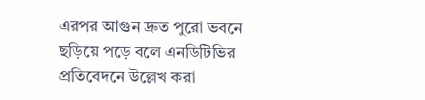এরপর আগুন দ্রুত পুরো ভবনে ছড়িয়ে পড়ে বলে এনডিটিভির প্রতিবেদনে উল্লেখ করা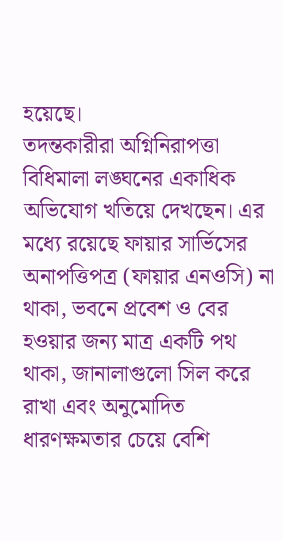হয়েছে।
তদন্তকারীরা অগ্নিনিরাপত্তা বিধিমালা লঙ্ঘনের একাধিক অভিযোগ খতিয়ে দেখছেন। এর মধ্যে রয়েছে ফায়ার সার্ভিসের অনাপত্তিপত্র (ফায়ার এনওসি) না থাকা, ভবনে প্রবেশ ও বের হওয়ার জন্য মাত্র একটি পথ থাকা, জানালাগুলো সিল করে রাখা এবং অনুমোদিত ধারণক্ষমতার চেয়ে বেশি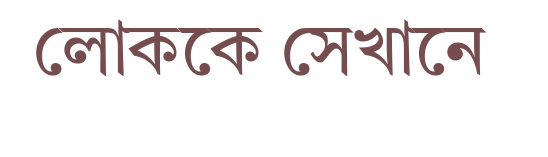লোককে সেখানে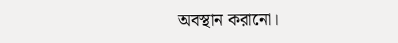অবস্থান করানো।